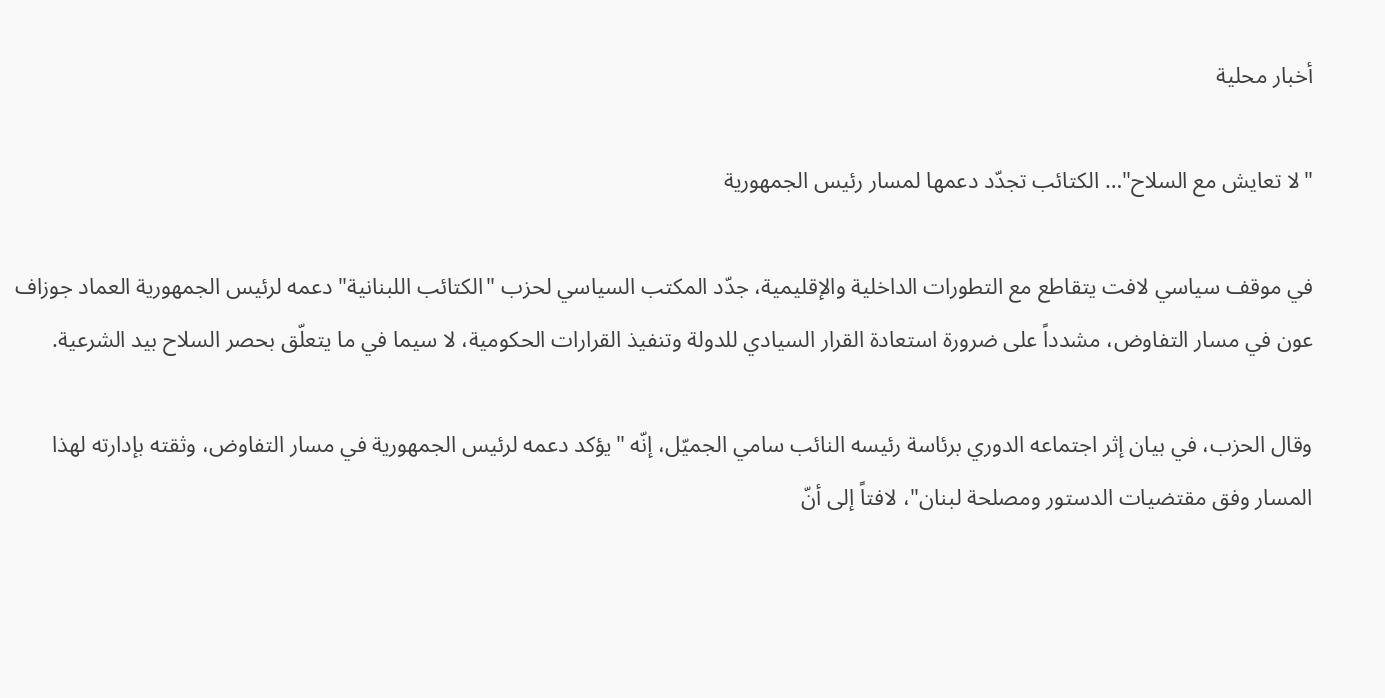أخبار محلية

"لا تعايش مع السلاح"… الكتائب تجدّد دعمها لمسار رئيس الجمهورية

في موقف سياسي لافت يتقاطع مع التطورات الداخلية والإقليمية، جدّد المكتب السياسي لحزب "الكتائب اللبنانية" دعمه لرئيس الجمهورية العماد جوزاف عون في مسار التفاوض، مشدداً على ضرورة استعادة القرار السيادي للدولة وتنفيذ القرارات الحكومية، لا سيما في ما يتعلّق بحصر السلاح بيد الشرعية.

وقال الحزب، في بيان إثر اجتماعه الدوري برئاسة رئيسه النائب سامي الجميّل، إنّه "يؤكد دعمه لرئيس الجمهورية في مسار التفاوض، وثقته بإدارته لهذا المسار وفق مقتضيات الدستور ومصلحة لبنان"، لافتاً إلى أنّ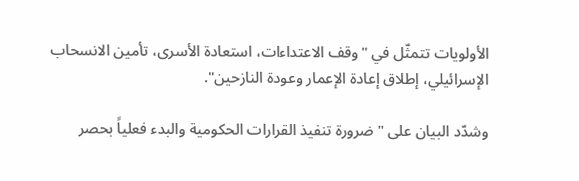الأولويات تتمثّل في "وقف الاعتداءات، استعادة الأسرى، تأمين الانسحاب الإسرائيلي، إطلاق إعادة الإعمار وعودة النازحين".

وشدّد البيان على "ضرورة تنفيذ القرارات الحكومية والبدء فعلياً بحصر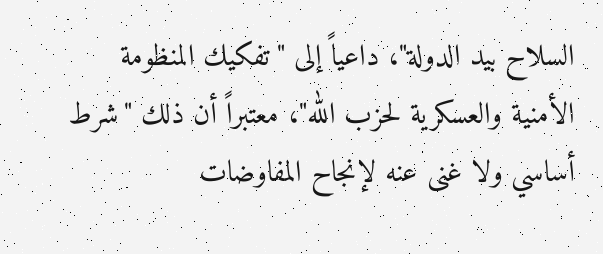السلاح بيد الدولة"، داعياً إلى "تفكيك المنظومة الأمنية والعسكرية لحزب الله"، معتبراً أن ذلك "شرط أساسي ولا غنى عنه لإنجاح المفاوضات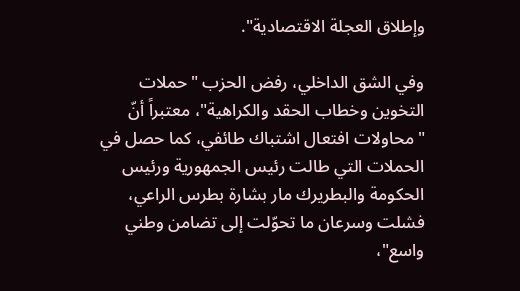وإطلاق العجلة الاقتصادية".

وفي الشق الداخلي، رفض الحزب "حملات التخوين وخطاب الحقد والكراهية"، معتبراً أنّ "محاولات افتعال اشتباك طائفي، كما حصل في الحملات التي طالت رئيس الجمهورية ورئيس الحكومة والبطريرك مار بشارة بطرس الراعي، فشلت وسرعان ما تحوّلت إلى تضامن وطني واسع"،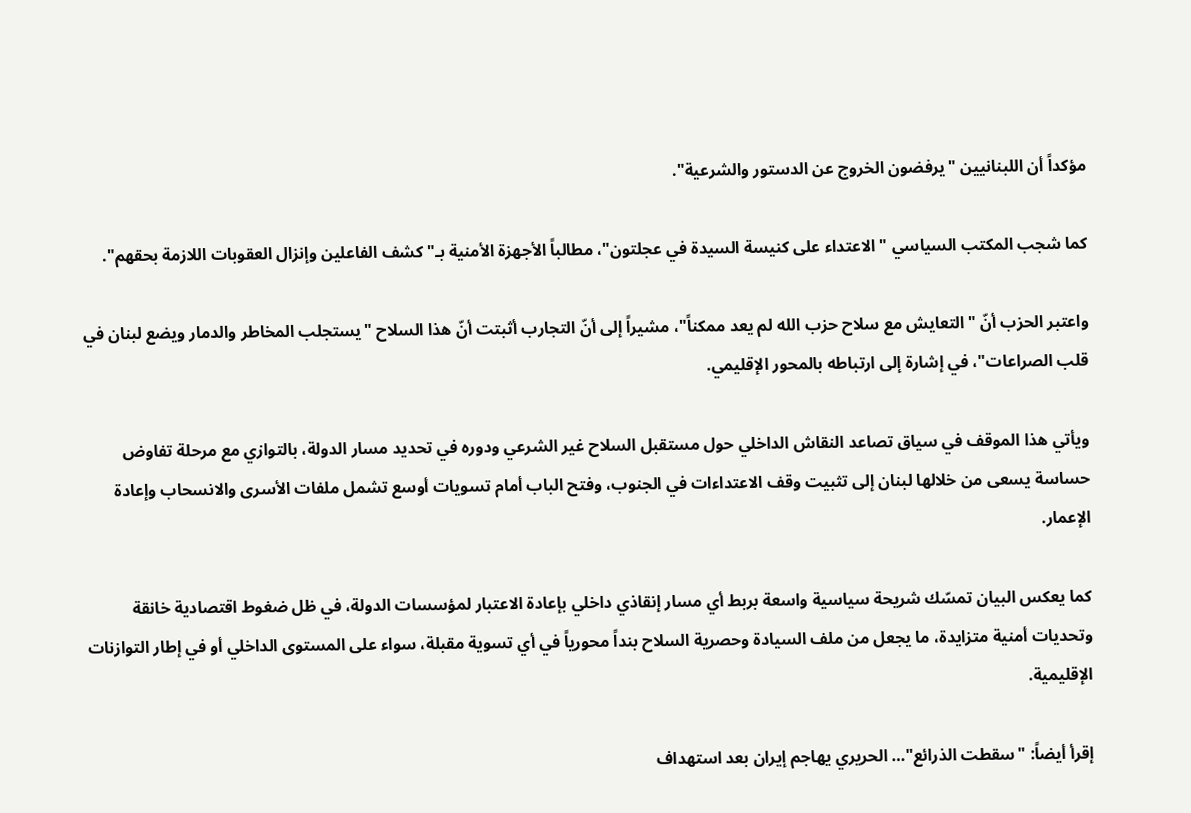مؤكداً أن اللبنانيين "يرفضون الخروج عن الدستور والشرعية".

كما شجب المكتب السياسي "الاعتداء على كنيسة السيدة في عجلتون"، مطالباً الأجهزة الأمنية بـ"كشف الفاعلين وإنزال العقوبات اللازمة بحقهم".

واعتبر الحزب أنّ "التعايش مع سلاح حزب الله لم يعد ممكناً"، مشيراً إلى أنّ التجارب أثبتت أنّ هذا السلاح "يستجلب المخاطر والدمار ويضع لبنان في قلب الصراعات"، في إشارة إلى ارتباطه بالمحور الإقليمي.

ويأتي هذا الموقف في سياق تصاعد النقاش الداخلي حول مستقبل السلاح غير الشرعي ودوره في تحديد مسار الدولة، بالتوازي مع مرحلة تفاوض حساسة يسعى من خلالها لبنان إلى تثبيت وقف الاعتداءات في الجنوب، وفتح الباب أمام تسويات أوسع تشمل ملفات الأسرى والانسحاب وإعادة الإعمار.

كما يعكس البيان تمسّك شريحة سياسية واسعة بربط أي مسار إنقاذي داخلي بإعادة الاعتبار لمؤسسات الدولة، في ظل ضغوط اقتصادية خانقة وتحديات أمنية متزايدة، ما يجعل من ملف السيادة وحصرية السلاح بنداً محورياً في أي تسوية مقبلة، سواء على المستوى الداخلي أو في إطار التوازنات الإقليمية.

إقرأ أيضاً: "سقطت الذرائع"… الحريري يهاجم إيران بعد استهداف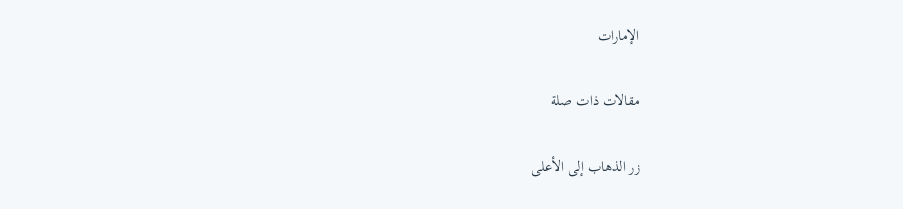الإمارات

مقالات ذات صلة

زر الذهاب إلى الأعلى